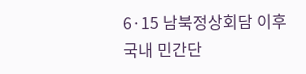6·15 남북정상회담 이후 국내 민간단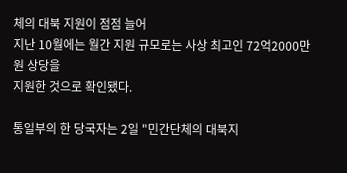체의 대북 지원이 점점 늘어
지난 10월에는 월간 지원 규모로는 사상 최고인 72억2000만원 상당을
지원한 것으로 확인됐다.

통일부의 한 당국자는 2일 "민간단체의 대북지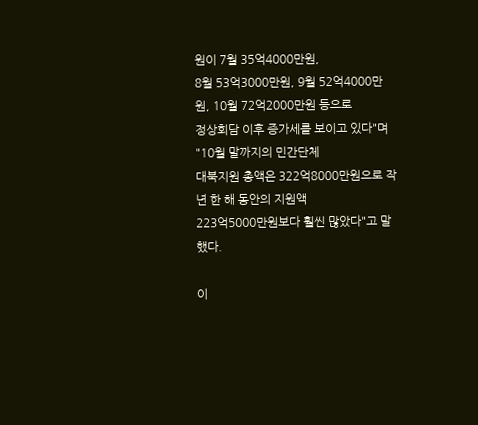원이 7월 35억4000만원,
8월 53억3000만원, 9월 52억4000만원, 10월 72억2000만원 등으로
정상회담 이후 증가세를 보이고 있다"며 "10월 말까지의 민간단체
대북지원 총액은 322억8000만원으로 작년 한 해 동안의 지원액
223억5000만원보다 훨씬 많았다"고 말했다.

이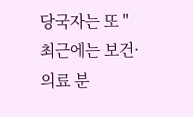당국자는 또 "최근에는 보건·의료 분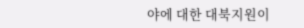야에 대한 대북지원이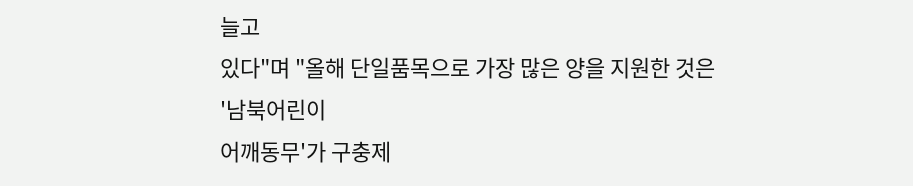늘고
있다"며 "올해 단일품목으로 가장 많은 양을 지원한 것은 '남북어린이
어깨동무'가 구충제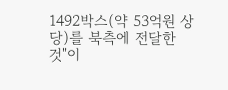1492박스(약 53억원 상당)를 북측에 전달한
것"이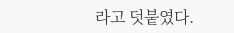라고 덧붙였다.